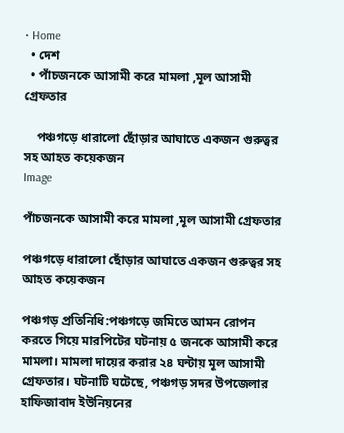• Home
  • দেশ
  • পাঁচজনকে আসামী করে মামলা ,মূল আসামী গ্রেফতার

    পঞ্চগড়ে ধারালো ছোঁড়ার আঘাতে একজন গুরুত্বর সহ আহত কয়েকজন
Image

পাঁচজনকে আসামী করে মামলা ,মূল আসামী গ্রেফতার

পঞ্চগড়ে ধারালো ছোঁড়ার আঘাতে একজন গুরুত্বর সহ আহত কয়েকজন

পঞ্চগড় প্রতিনিধি:পঞ্চগড়ে জমিতে আমন রোপন করতে গিয়ে মারপিটের ঘটনায় ৫ জনকে আসামী করে মামলা। মামলা দায়ের করার ২৪ ঘন্টায় মূল আসামী গ্রেফতার। ঘটনাটি ঘটেছে, পঞ্চগড় সদর উপজেলার হাফিজাবাদ ইউনিয়নের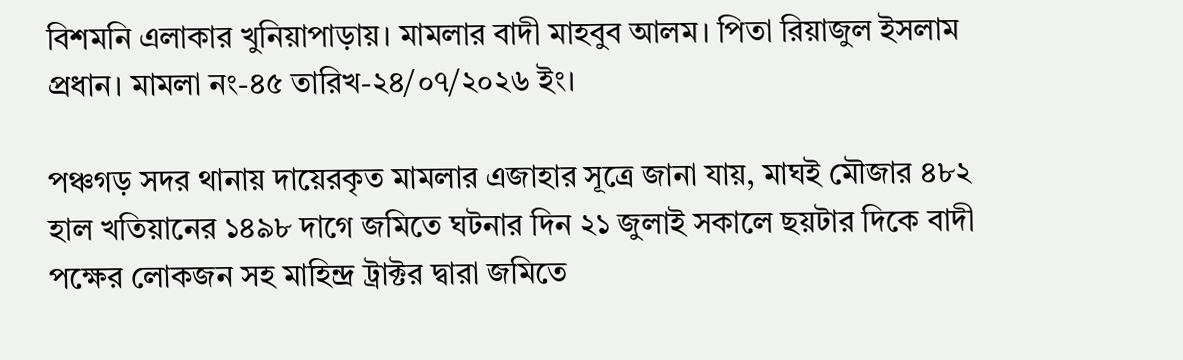বিশমনি এলাকার খুনিয়াপাড়ায়। মামলার বাদী মাহবুব আলম। পিতা রিয়াজুল ইসলাম প্রধান। মামলা নং-৪৫ তারিখ-২৪/০৭/২০২৬ ইং।

পঞ্চগড় সদর থানায় দায়েরকৃত মামলার এজাহার সূত্রে জানা যায়, মাঘই মৌজার ৪৮২ হাল খতিয়ানের ১৪৯৮ দাগে জমিতে ঘটনার দিন ২১ জুলাই সকালে ছয়টার দিকে বাদী পক্ষের লোকজন সহ মাহিন্দ্র ট্রাক্টর দ্বারা জমিতে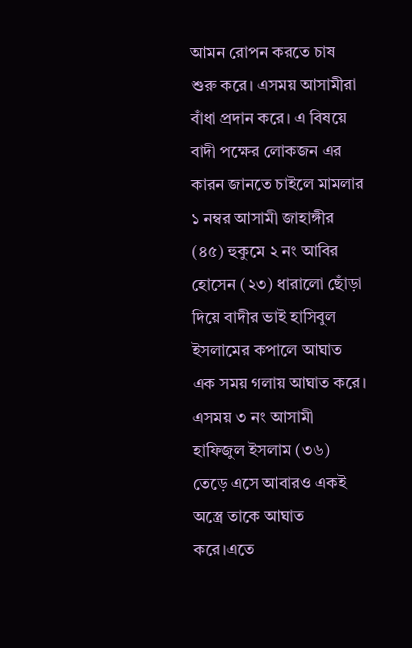আমন রোপন করতে চাষ শুরু করে। এসময় আসামীরা বাঁধা প্রদান করে। এ বিষয়ে বাদী পক্ষের লোকজন এর কারন জানতে চাইলে মামলার ১ নম্বর আসামী জাহাঙ্গীর (৪৫) হুকুমে ২ নং আবির হোসেন (২৩) ধারালো ছোঁড়া দিয়ে বাদীর ভাই হাসিবুল ইসলামের কপালে আঘাত এক সময় গলায় আঘাত করে। এসময় ৩ নং আসামী হাফিজুল ইসলাম (৩৬) তেড়ে এসে আবারও একই অস্ত্রে তাকে আঘাত করে।এতে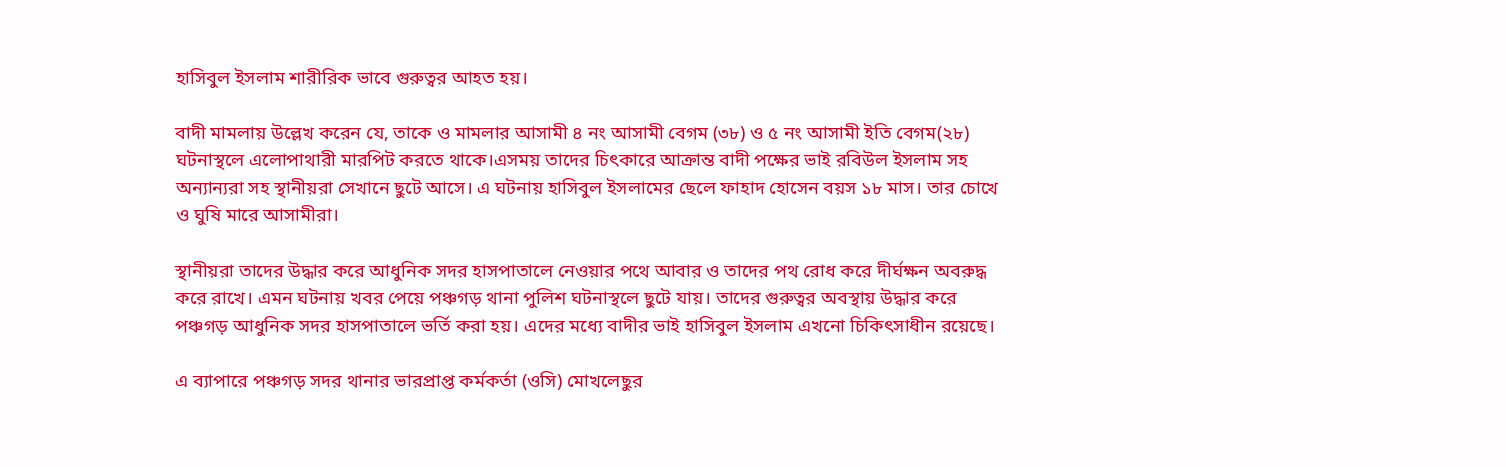হাসিবুল ইসলাম শারীরিক ভাবে গুরুত্বর আহত হয়।

বাদী মামলায় উল্লেখ করেন যে, তাকে ও মামলার আসামী ৪ নং আসামী বেগম (৩৮) ও ৫ নং আসামী ইতি বেগম(২৮) ঘটনাস্থলে এলোপাথারী মারপিট করতে থাকে।এসময় তাদের চিৎকারে আক্রান্ত বাদী পক্ষের ভাই রবিউল ইসলাম সহ অন্যান্যরা সহ স্থানীয়রা সেখানে ছুটে আসে। এ ঘটনায় হাসিবুল ইসলামের ছেলে ফাহাদ হোসেন বয়স ১৮ মাস। তার চোখে ও ঘুষি মারে আসামীরা।

স্থানীয়রা তাদের উদ্ধার করে আধুনিক সদর হাসপাতালে নেওয়ার পথে আবার ও তাদের পথ রোধ করে দীর্ঘক্ষন অবরুদ্ধ করে রাখে। এমন ঘটনায় খবর পেয়ে পঞ্চগড় থানা পুলিশ ঘটনাস্থলে ছুটে যায়। তাদের গুরুত্বর অবস্থায় উদ্ধার করে পঞ্চগড় আধুনিক সদর হাসপাতালে ভর্তি করা হয়। এদের মধ্যে বাদীর ভাই হাসিবুল ইসলাম এখনো চিকিৎসাধীন রয়েছে।

এ ব্যাপারে পঞ্চগড় সদর থানার ভারপ্রাপ্ত কর্মকর্তা (ওসি) মোখলেছুর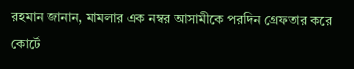রহমান জানান, মামলার এক নম্বর আসামীকে পরদিন গ্রেফতার করে কোর্টে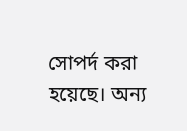সোপর্দ করা হয়েছে। অন্য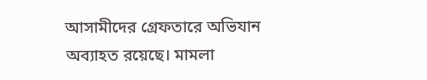আসামীদের গ্রেফতারে অভিযান অব্যাহত রয়েছে। মামলা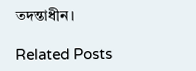তদন্তাধীন।

Related Posts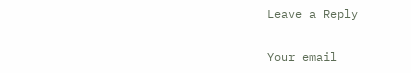Leave a Reply

Your email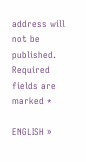address will not be published. Required fields are marked *

ENGLISH »